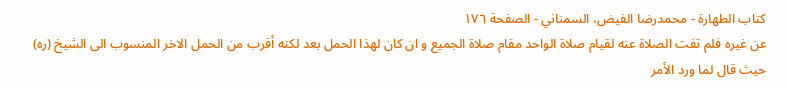كتاب الطهارة - محمدرضا الفيض، السمناني - الصفحة ١٧٦
عن غيره فلم تفت الصلاة عنه لقيام صلاة الواحد مقام صلاة الجميع و ان كان لهذا الحمل بعد لكنه أقرب من الحمل الاخر المنسوب الى الشيخ (ره) حيث قال لما ورد الأمر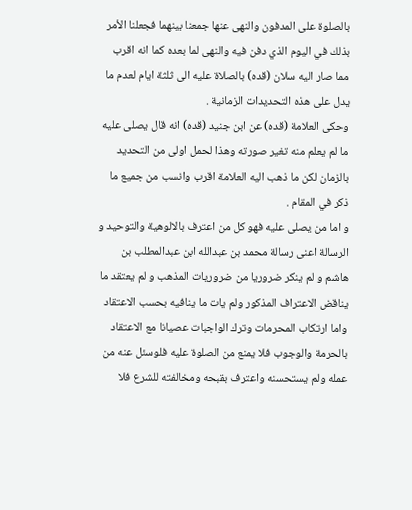بالصلوة على المدفون والنهى عنها جمعنا بينهما فجعلنا الأمر بذلك في اليوم الذي دفن فيه والنهى لما بعده كما انه اقرب مما صار اليه سلان (قده) بالصلاة عليه الى ثلثة ايام لعدم ما يدل على هذه التحديدات الزمانية .
وحكى العلامة (قده) عن ابن جنيد (قده) انه قال يصلى عليه ما لم يعلم منه تغير صورته وهذا لحمل اولى من التحديد بالزمان لكن ما ذهب اليه العلامة اقرب وانسب من جميع ما ذكر في المقام .
و اما من يصلى عليه فهو كل من اعترف بالالوهية والتوحيد و الرسالة اعنى رسالة محمد بن عبدالله ابن عبدالمطلب بن هاشم و لم ينكر ضروريا من ضروريات المذهب و لم يعتقد ما يناقض الاعتراف المذكور ولم يات ما ينافيه بحسب الاعتقاد واما ارتكاب المحرمات وترك الواجبات عصيانا مع الاعتقاد بالحرمة والوجوب فلا يمنع من الصلوة عليه فلوسئل عنه من عمله ولم يستحسنه واعترف بقبحه ومخالفته للشرع فلا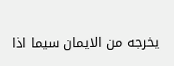يخرجه من الايمان سيما اذا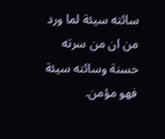سائته سيئة لما ورد من ان من سرته حسنة وسائته سيئة فهو مؤمن.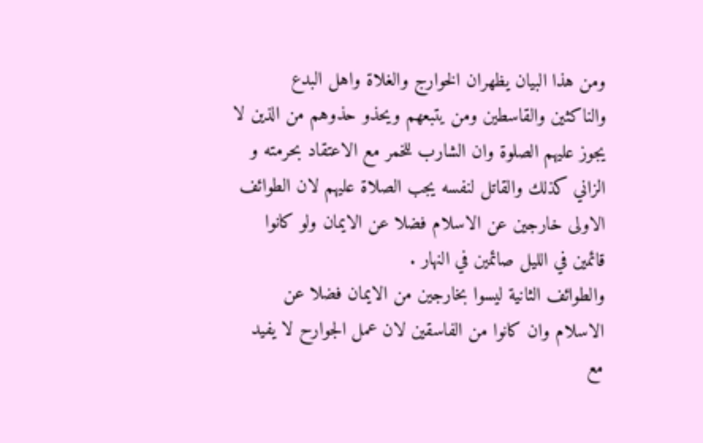ومن هذا البيان يظهران الخوارج والغلاة واهل البدع والناكثين والقاسطين ومن يتبعهم ويحذو حذوهم من الذين لا يجوز عليهم الصلوة وان الشارب للخمر مع الاعتقاد بحرمته و الزاني كذلك والقاتل لنفسه يجب الصلاة عليهم لان الطوائف الاولى خارجين عن الاسلام فضلا عن الايمان ولو كانوا قائمين في الليل صائمين في النهار .
والطوائف الثانية ليسوا بخارجين من الايمان فضلا عن الاسلام وان كانوا من الفاسقين لان عمل الجوارح لا يفيد مع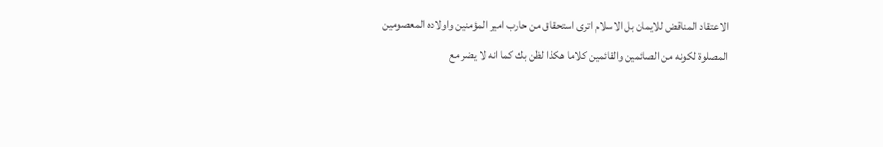الاعتقاد المناقض للايمان بل الاسلام اترى استحقاق من حارب امير المؤمنين واولاده المعصومين المصلوة لكونه من الصائمين والقائمين كلاما هكذا لظن بك كما انه لا يضر مع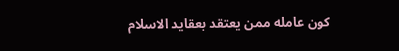كون عامله ممن يعتقد بعقايد الاسلام